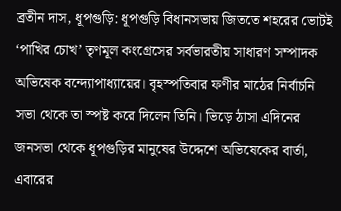ব্রতীন দাস, ধূপগুড়ি: ধূপগুড়ি বিধানসভায় জিততে শহরের ভোটই ‘পাখির চোখ’ তৃণমূল কংগ্রেসের সর্বভারতীয় সাধারণ সম্পাদক অভিষেক বন্দ্যোপাধ্যায়ের। বৃহস্পতিবার ফণীর মাঠের নির্বাচনি সভা থেকে তা স্পষ্ট করে দিলেন তিনি। ভিড়ে ঠাসা এদিনের জনসভা থেকে ধূপগুড়ির মানুষের উদ্দেশে অভিষেকের বার্তা, এবারের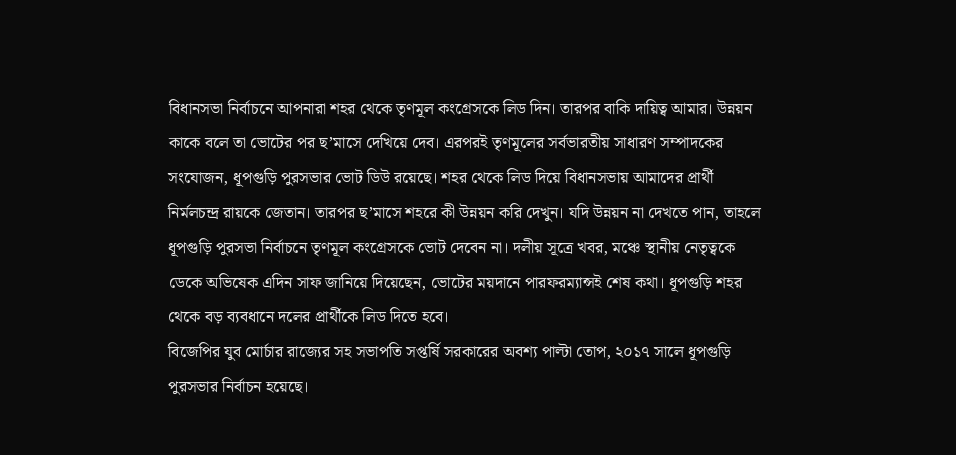বিধানসভা নির্বাচনে আপনারা শহর থেকে তৃণমূল কংগ্রেসকে লিড দিন। তারপর বাকি দায়িত্ব আমার। উন্নয়ন কাকে বলে তা ভোটের পর ছ’মাসে দেখিয়ে দেব। এরপরই তৃণমূলের সর্বভারতীয় সাধারণ সম্পাদকের সংযোজন, ধূপগুড়ি পুরসভার ভোট ডিউ রয়েছে। শহর থেকে লিড দিয়ে বিধানসভায় আমাদের প্রার্থী নির্মলচন্দ্র রায়কে জেতান। তারপর ছ’মাসে শহরে কী উন্নয়ন করি দেখুন। যদি উন্নয়ন না দেখতে পান, তাহলে ধূপগুড়ি পুরসভা নির্বাচনে তৃণমূল কংগ্রেসকে ভোট দেবেন না। দলীয় সূত্রে খবর, মঞ্চে স্থানীয় নেতৃত্বকে ডেকে অভিষেক এদিন সাফ জানিয়ে দিয়েছেন, ভোটের ময়দানে পারফরম্যান্সই শেষ কথা। ধূপগুড়ি শহর থেকে বড় ব্যবধানে দলের প্রার্থীকে লিড দিতে হবে।
বিজেপির যুব মোর্চার রাজ্যের সহ সভাপতি সপ্তর্ষি সরকারের অবশ্য পাল্টা তোপ, ২০১৭ সালে ধূপগুড়ি পুরসভার নির্বাচন হয়েছে।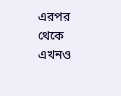এরপর থেকে এখনও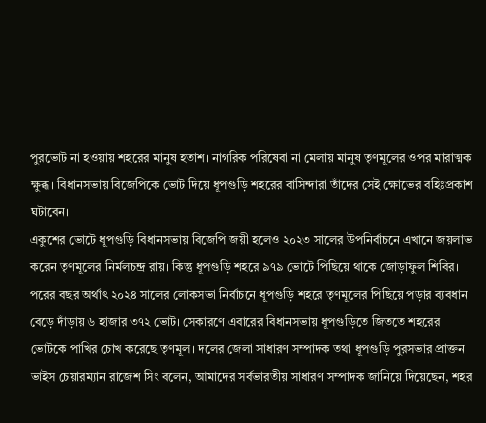পুরভোট না হওয়ায় শহরের মানুষ হতাশ। নাগরিক পরিষেবা না মেলায় মানুষ তৃণমূলের ওপর মারাত্মক ক্ষুব্ধ। বিধানসভায় বিজেপিকে ভোট দিয়ে ধূপগুড়ি শহরের বাসিন্দারা তাঁদের সেই ক্ষোভের বহিঃপ্রকাশ ঘটাবেন।
একুশের ভোটে ধূপগুড়ি বিধানসভায় বিজেপি জয়ী হলেও ২০২৩ সালের উপনির্বাচনে এখানে জয়লাভ করেন তৃণমূলের নির্মলচন্দ্র রায়। কিন্তু ধূপগুড়ি শহরে ৯৭৯ ভোটে পিছিয়ে থাকে জোড়াফুল শিবির। পরের বছর অর্থাৎ ২০২৪ সালের লোকসভা নির্বাচনে ধূপগুড়ি শহরে তৃণমূলের পিছিয়ে পড়ার ব্যবধান বেড়ে দাঁড়ায় ৬ হাজার ৩৭২ ভোট। সেকারণে এবারের বিধানসভায় ধূপগুড়িতে জিততে শহরের ভোটকে পাখির চোখ করেছে তৃণমূল। দলের জেলা সাধারণ সম্পাদক তথা ধূপগুড়ি পুরসভার প্রাক্তন ভাইস চেয়ারম্যান রাজেশ সিং বলেন, আমাদের সর্বভারতীয় সাধারণ সম্পাদক জানিয়ে দিয়েছেন, শহর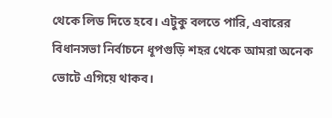থেকে লিড দিতে হবে। এটুকু বলতে পারি, এবারের বিধানসভা নির্বাচনে ধূপগুড়ি শহর থেকে আমরা অনেক ভোটে এগিয়ে থাকব।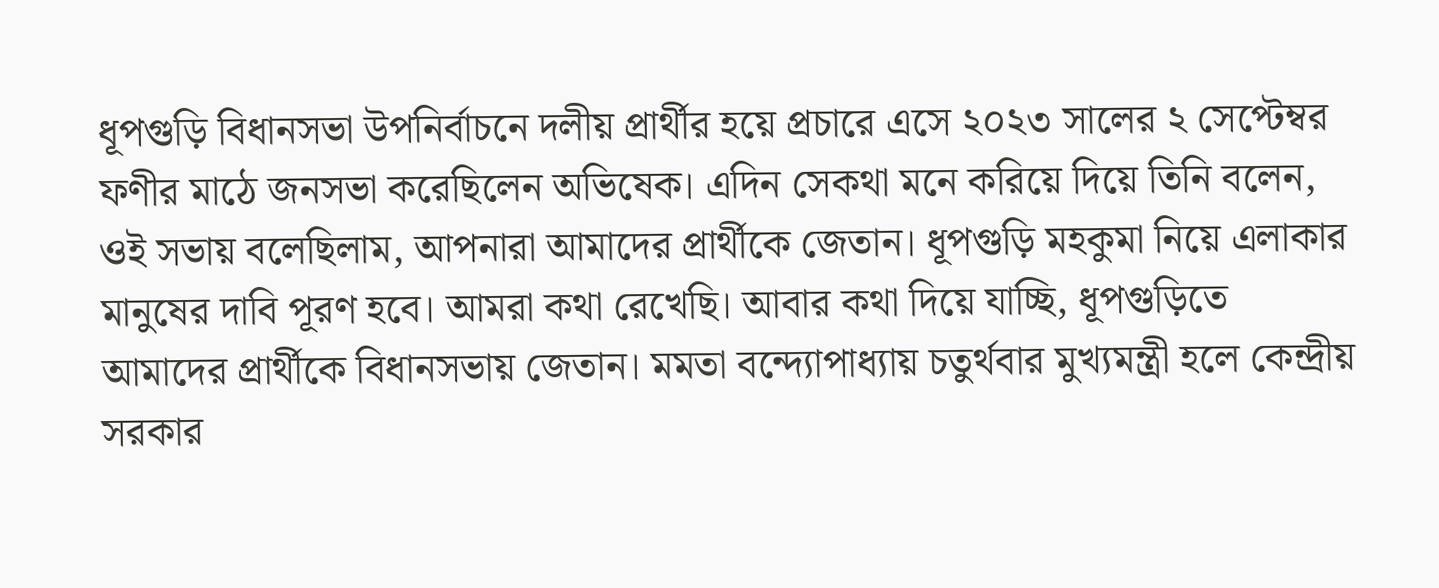ধূপগুড়ি বিধানসভা উপনির্বাচনে দলীয় প্রার্থীর হয়ে প্রচারে এসে ২০২৩ সালের ২ সেপ্টেম্বর ফণীর মাঠে জনসভা করেছিলেন অভিষেক। এদিন সেকথা মনে করিয়ে দিয়ে তিনি বলেন, ওই সভায় বলেছিলাম, আপনারা আমাদের প্রার্থীকে জেতান। ধূপগুড়ি মহকুমা নিয়ে এলাকার মানুষের দাবি পূরণ হবে। আমরা কথা রেখেছি। আবার কথা দিয়ে যাচ্ছি, ধূপগুড়িতে আমাদের প্রার্থীকে বিধানসভায় জেতান। মমতা বন্দ্যোপাধ্যায় চতুর্থবার মুখ্যমন্ত্রী হলে কেন্দ্রীয় সরকার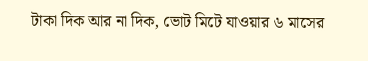টাকা দিক আর না দিক, ভোট মিটে যাওয়ার ৬ মাসের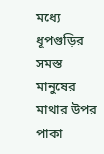মধ্যে ধূপগুড়ির সমস্ত মানুষের মাথার উপর পাকা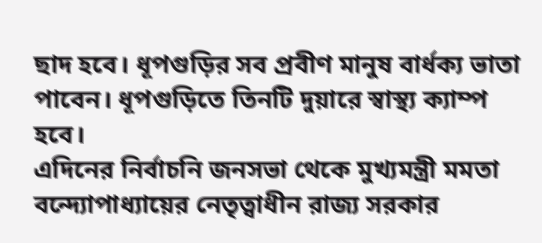ছাদ হবে। ধূপগুড়ির সব প্রবীণ মানুষ বার্ধক্য ভাতা পাবেন। ধূপগুড়িতে তিনটি দুয়ারে স্বাস্থ্য ক্যাম্প হবে।
এদিনের নির্বাচনি জনসভা থেকে মুখ্যমন্ত্রী মমতা বন্দ্যোপাধ্যায়ের নেতৃত্বাধীন রাজ্য সরকার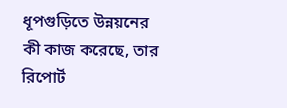ধূপগুড়িতে উন্নয়নের কী কাজ করেছে, তার রিপোর্ট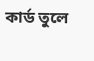কার্ড তুলে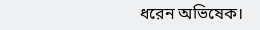ধরেন অভিষেক।